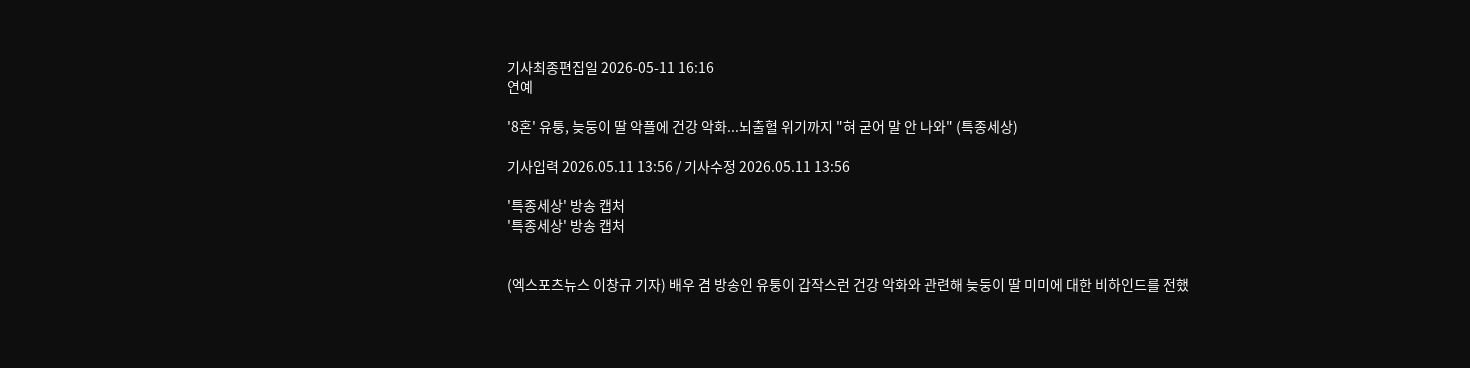기사최종편집일 2026-05-11 16:16
연예

'8혼' 유퉁, 늦둥이 딸 악플에 건강 악화...뇌출혈 위기까지 "혀 굳어 말 안 나와" (특종세상)

기사입력 2026.05.11 13:56 / 기사수정 2026.05.11 13:56

'특종세상' 방송 캡처
'특종세상' 방송 캡처


(엑스포츠뉴스 이창규 기자) 배우 겸 방송인 유퉁이 갑작스런 건강 악화와 관련해 늦둥이 딸 미미에 대한 비하인드를 전했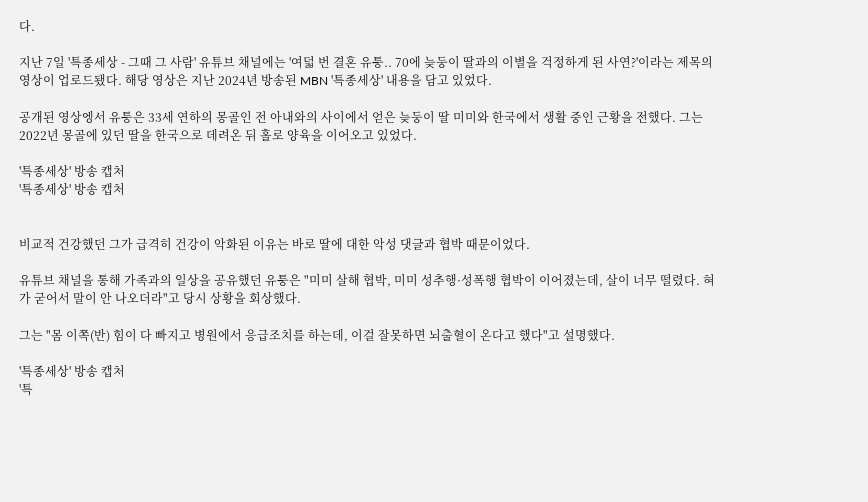다.

지난 7일 '특종세상 - 그때 그 사람' 유튜브 채널에는 '여덟 번 결혼 유퉁.. 70에 늦둥이 딸과의 이별을 걱정하게 된 사연?'이라는 제목의 영상이 업로드됐다. 해당 영상은 지난 2024년 방송된 MBN '특종세상' 내용을 담고 있었다.

공개된 영상엥서 유퉁은 33세 연하의 몽골인 전 아내와의 사이에서 얻은 늦둥이 딸 미미와 한국에서 생활 중인 근황을 전했다. 그는 2022년 몽골에 있던 딸을 한국으로 데려온 뒤 홀로 양육을 이어오고 있었다.

'특종세상' 방송 캡처
'특종세상' 방송 캡처


비교적 건강했던 그가 급격히 건강이 악화된 이유는 바로 딸에 대한 악성 댓글과 협박 때문이었다.

유튜브 채널을 통해 가족과의 일상을 공유했던 유퉁은 "미미 살해 협박, 미미 성추행·성폭행 협박이 이어졌는데, 살이 너무 떨렸다. 혀가 굳어서 말이 안 나오더라"고 당시 상황을 회상했다.

그는 "몸 이쪽(반) 힘이 다 빠지고 병원에서 응급조치를 하는데, 이걸 잘못하면 뇌출혈이 온다고 했다"고 설명했다.

'특종세상' 방송 캡처
'특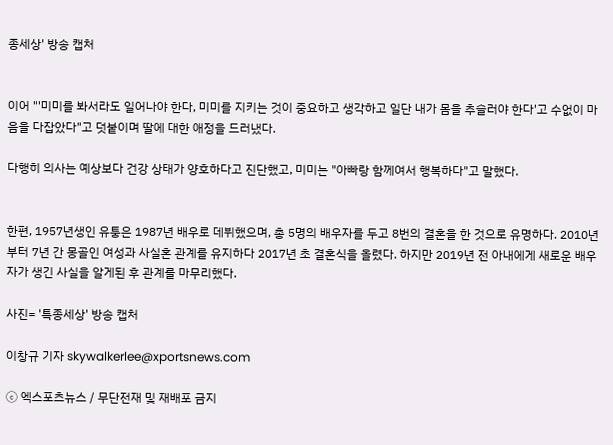종세상' 방송 캡처


이어 "'미미를 봐서라도 일어나야 한다, 미미를 지키는 것이 중요하고 생각하고 일단 내가 몸을 추슬러야 한다'고 수없이 마음을 다잡았다"고 덧붙이며 딸에 대한 애정을 드러냈다.

다행히 의사는 예상보다 건강 상태가 양호하다고 진단했고, 미미는 "아빠랑 함께여서 행복하다"고 말했다.


한편, 1957년생인 유퉁은 1987년 배우로 데뷔했으며, 총 5명의 배우자를 두고 8번의 결혼을 한 것으로 유명하다. 2010년부터 7년 간 몽골인 여성과 사실혼 관계를 유지하다 2017년 초 결혼식을 올렸다. 하지만 2019년 전 아내에게 새로운 배우자가 생긴 사실을 알게된 후 관계를 마무리했다.

사진= '특종세상' 방송 캡처

이창규 기자 skywalkerlee@xportsnews.com

ⓒ 엑스포츠뉴스 / 무단전재 및 재배포 금지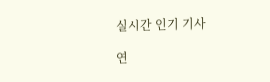실시간 인기 기사

연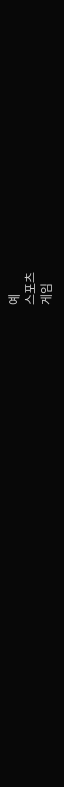예
스포츠
게임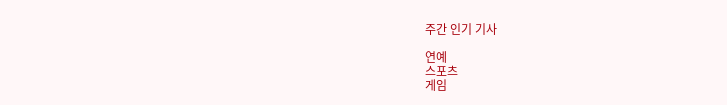주간 인기 기사

연예
스포츠
게임